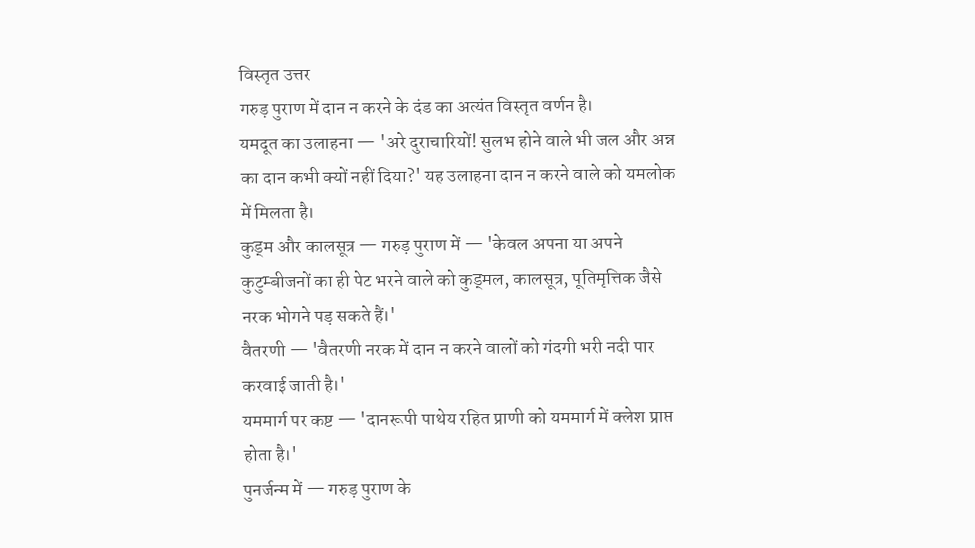विस्तृत उत्तर
गरुड़ पुराण में दान न करने के दंड का अत्यंत विस्तृत वर्णन है।
यमदूत का उलाहना — 'अरे दुराचारियों! सुलभ होने वाले भी जल और अन्न का दान कभी क्यों नहीं दिया?' यह उलाहना दान न करने वाले को यमलोक में मिलता है।
कुड्म और कालसूत्र — गरुड़ पुराण में — 'केवल अपना या अपने कुटुम्बीजनों का ही पेट भरने वाले को कुड्मल, कालसूत्र, पूतिमृत्तिक जैसे नरक भोगने पड़ सकते हैं।'
वैतरणी — 'वैतरणी नरक में दान न करने वालों को गंदगी भरी नदी पार करवाई जाती है।'
यममार्ग पर कष्ट — 'दानरूपी पाथेय रहित प्राणी को यममार्ग में क्लेश प्राप्त होता है।'
पुनर्जन्म में — गरुड़ पुराण के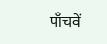पाँचवें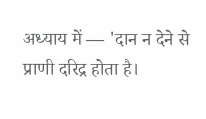अध्याय में — 'दान न देने से प्राणी दरिद्र होता है।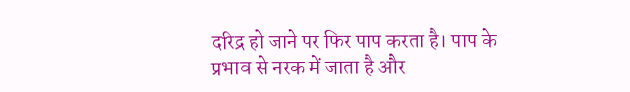दरिद्र हो जाने पर फिर पाप करता है। पाप के प्रभाव से नरक में जाता है और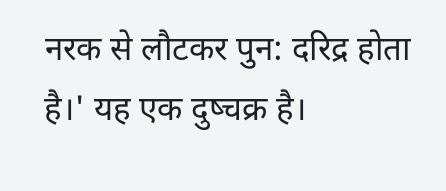नरक से लौटकर पुन: दरिद्र होता है।' यह एक दुष्चक्र है।